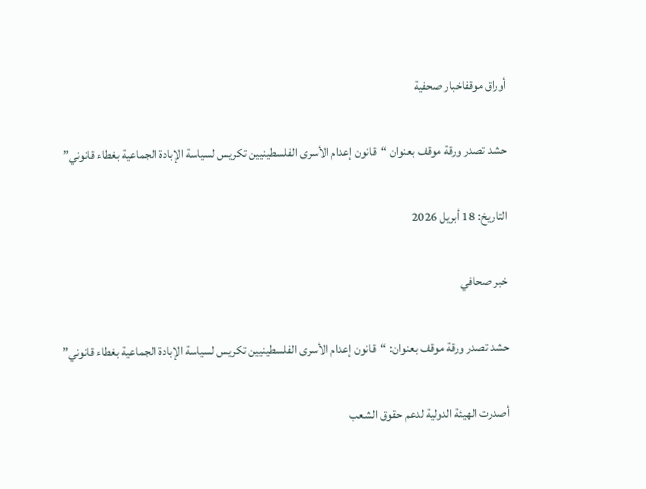أوراق موقفاخبار صحفية

حشد تصدر ورقة موقف بعنوان “قانون إعدام الأسرى الفلسطينيين تكريس لسياسة الإبادة الجماعية بغطاء قانوني”

التاريخ: 18 أبريل 2026

خبر صحافي

حشد تصدر ورقة موقف بعنوان: “قانون إعدام الأسرى الفلسطينيين تكريس لسياسة الإبادة الجماعية بغطاء قانوني”

أصدرت الهيئة الدولية لدعم حقوق الشعب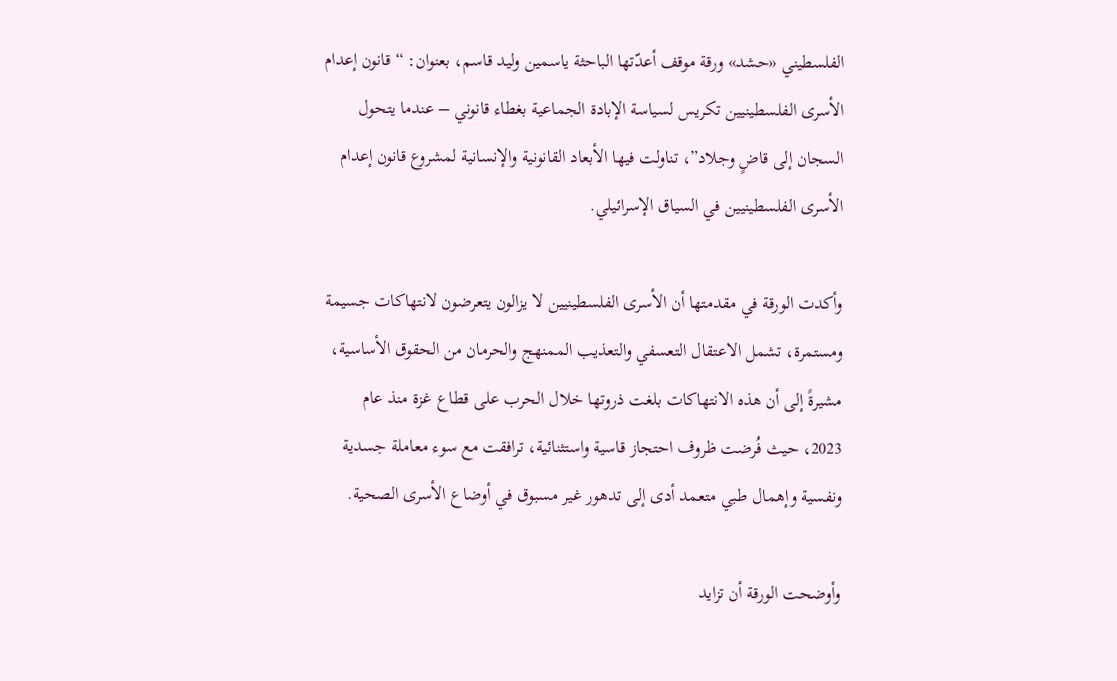الفلسطيني «حشد» ورقة موقف أعدّتها الباحثة ياسمين وليد قاسم، بعنوان: “قانون إعدام الأسرى الفلسطينيين تكريس لسياسة الإبادة الجماعية بغطاء قانوني – عندما يتحول السجان إلى قاضٍ وجلاد”، تناولت فيها الأبعاد القانونية والإنسانية لمشروع قانون إعدام الأسرى الفلسطينيين في السياق الإسرائيلي.

وأكدت الورقة في مقدمتها أن الأسرى الفلسطينيين لا يزالون يتعرضون لانتهاكات جسيمة ومستمرة، تشمل الاعتقال التعسفي والتعذيب الممنهج والحرمان من الحقوق الأساسية، مشيرةً إلى أن هذه الانتهاكات بلغت ذروتها خلال الحرب على قطاع غزة منذ عام 2023، حيث فُرضت ظروف احتجاز قاسية واستثنائية، ترافقت مع سوء معاملة جسدية ونفسية وإهمال طبي متعمد أدى إلى تدهور غير مسبوق في أوضاع الأسرى الصحية.

وأوضحت الورقة أن تزايد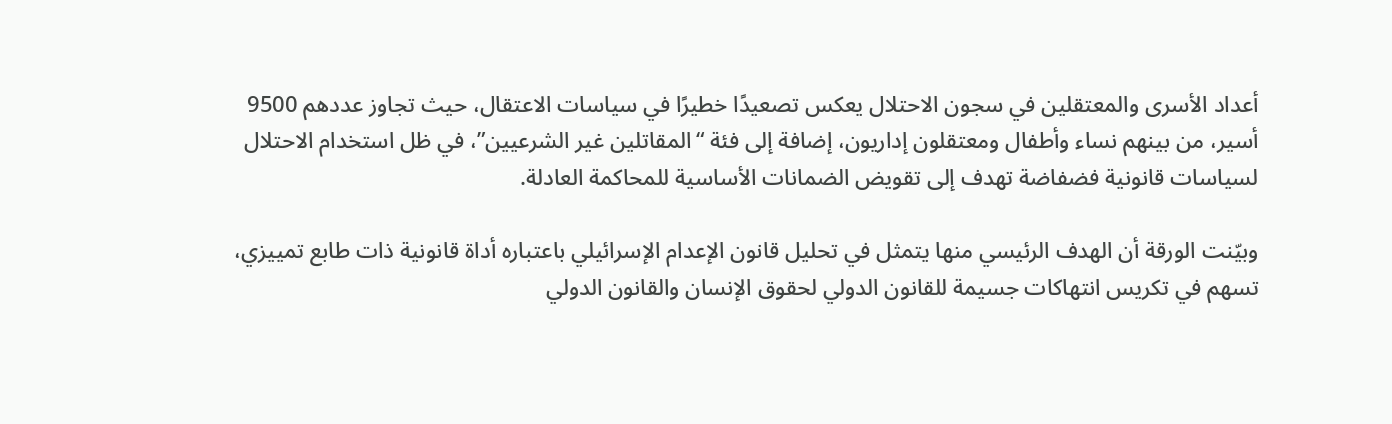أعداد الأسرى والمعتقلين في سجون الاحتلال يعكس تصعيدًا خطيرًا في سياسات الاعتقال، حيث تجاوز عددهم 9500 أسير، من بينهم نساء وأطفال ومعتقلون إداريون، إضافة إلى فئة “المقاتلين غير الشرعيين”، في ظل استخدام الاحتلال لسياسات قانونية فضفاضة تهدف إلى تقويض الضمانات الأساسية للمحاكمة العادلة.

وبيّنت الورقة أن الهدف الرئيسي منها يتمثل في تحليل قانون الإعدام الإسرائيلي باعتباره أداة قانونية ذات طابع تمييزي، تسهم في تكريس انتهاكات جسيمة للقانون الدولي لحقوق الإنسان والقانون الدولي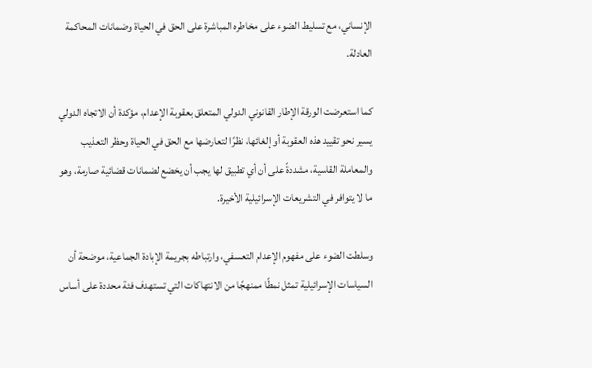الإنساني، مع تسليط الضوء على مخاطره المباشرة على الحق في الحياة وضمانات المحاكمة العادلة.

كما استعرضت الورقة الإطار القانوني الدولي المتعلق بعقوبة الإعدام، مؤكدة أن الاتجاه الدولي يسير نحو تقييد هذه العقوبة أو إلغائها، نظرًا لتعارضها مع الحق في الحياة وحظر التعذيب والمعاملة القاسية، مشددةً على أن أي تطبيق لها يجب أن يخضع لضمانات قضائية صارمة، وهو ما لا يتوافر في التشريعات الإسرائيلية الأخيرة.

وسلطت الضوء على مفهوم الإعدام التعسفي، وارتباطه بجريمة الإبادة الجماعية، موضحة أن السياسات الإسرائيلية تمثل نمطًا ممنهجًا من الانتهاكات التي تستهدف فئة محددة على أساس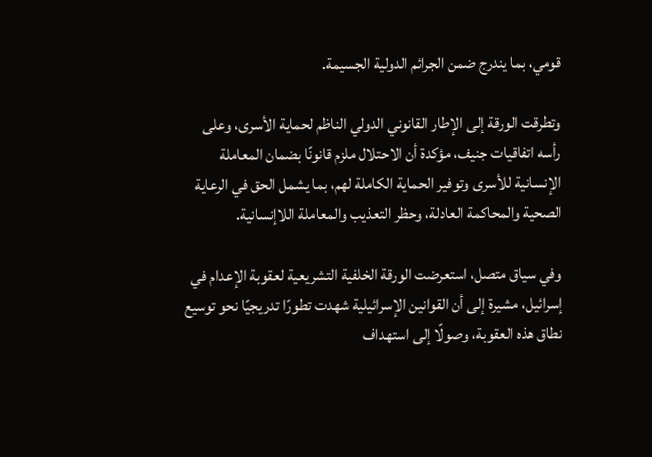قومي، بما يندرج ضمن الجرائم الدولية الجسيمة.

وتطرقت الورقة إلى الإطار القانوني الدولي الناظم لحماية الأسرى، وعلى رأسه اتفاقيات جنيف، مؤكدة أن الاحتلال ملزم قانونًا بضمان المعاملة الإنسانية للأسرى وتوفير الحماية الكاملة لهم، بما يشمل الحق في الرعاية الصحية والمحاكمة العادلة، وحظر التعذيب والمعاملة اللاإنسانية.

وفي سياق متصل، استعرضت الورقة الخلفية التشريعية لعقوبة الإعدام في إسرائيل، مشيرة إلى أن القوانين الإسرائيلية شهدت تطورًا تدريجيًا نحو توسيع نطاق هذه العقوبة، وصولًا إلى استهداف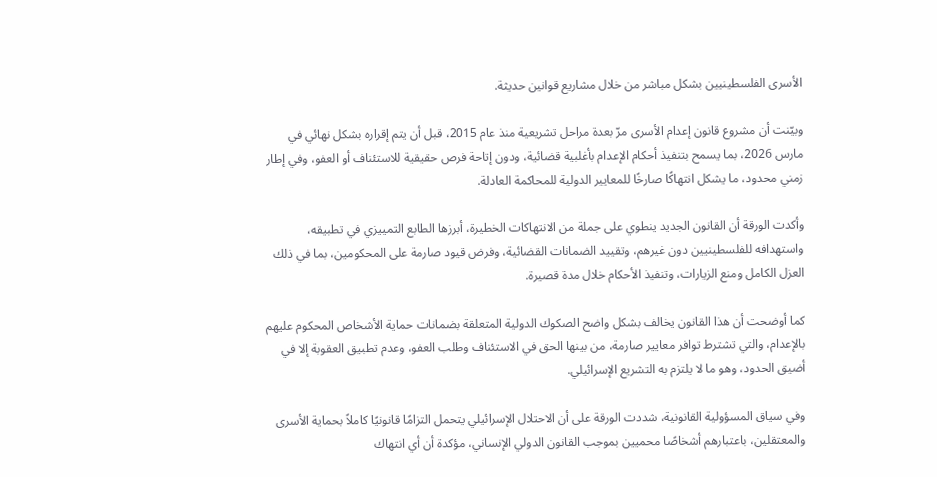الأسرى الفلسطينيين بشكل مباشر من خلال مشاريع قوانين حديثة.

وبيّنت أن مشروع قانون إعدام الأسرى مرّ بعدة مراحل تشريعية منذ عام 2015، قبل أن يتم إقراره بشكل نهائي في مارس 2026، بما يسمح بتنفيذ أحكام الإعدام بأغلبية قضائية، ودون إتاحة فرص حقيقية للاستئناف أو العفو، وفي إطار زمني محدود، ما يشكل انتهاكًا صارخًا للمعايير الدولية للمحاكمة العادلة.

وأكدت الورقة أن القانون الجديد ينطوي على جملة من الانتهاكات الخطيرة، أبرزها الطابع التمييزي في تطبيقه، واستهدافه للفلسطينيين دون غيرهم، وتقييد الضمانات القضائية، وفرض قيود صارمة على المحكومين، بما في ذلك العزل الكامل ومنع الزيارات، وتنفيذ الأحكام خلال مدة قصيرة.

كما أوضحت أن هذا القانون يخالف بشكل واضح الصكوك الدولية المتعلقة بضمانات حماية الأشخاص المحكوم عليهم بالإعدام، والتي تشترط توافر معايير صارمة، من بينها الحق في الاستئناف وطلب العفو، وعدم تطبيق العقوبة إلا في أضيق الحدود، وهو ما لا يلتزم به التشريع الإسرائيلي.

وفي سياق المسؤولية القانونية، شددت الورقة على أن الاحتلال الإسرائيلي يتحمل التزامًا قانونيًا كاملاً بحماية الأسرى والمعتقلين، باعتبارهم أشخاصًا محميين بموجب القانون الدولي الإنساني، مؤكدة أن أي انتهاك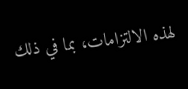لهذه الالتزامات، بما في ذلك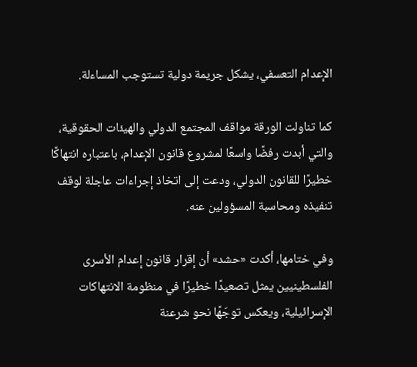الإعدام التعسفي، يشكل جريمة دولية تستوجب المساءلة.

كما تناولت الورقة مواقف المجتمع الدولي والهيئات الحقوقية، والتي أبدت رفضًا واسعًا لمشروع قانون الإعدام، باعتباره انتهاكًا خطيرًا للقانون الدولي، ودعت إلى اتخاذ إجراءات عاجلة لوقف تنفيذه ومحاسبة المسؤولين عنه.

وفي ختامها، أكدت «حشد» أن إقرار قانون إعدام الأسرى الفلسطينيين يمثل تصعيدًا خطيرًا في منظومة الانتهاكات الإسرائيلية، ويعكس توجّهًا نحو شرعنة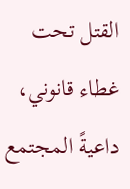القتل تحت غطاء قانوني، داعيةً المجتمع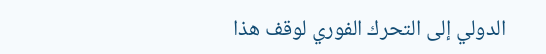الدولي إلى التحرك الفوري لوقف هذا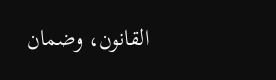القانون، وضمان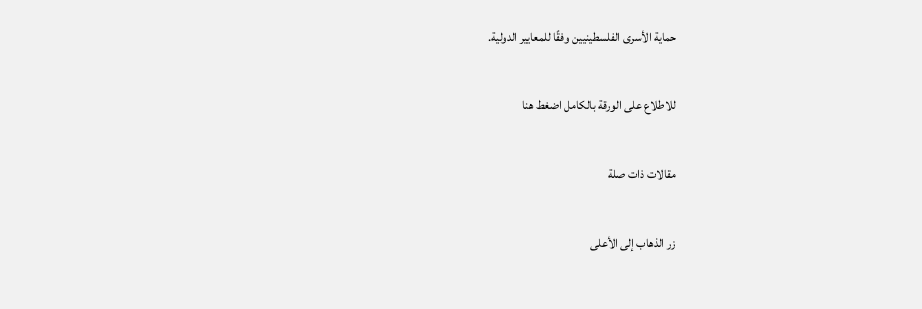حماية الأسرى الفلسطينيين وفقًا للمعايير الدولية.

للاطلاع على الورقة بالكامل اضغط هنا

مقالات ذات صلة

زر الذهاب إلى الأعلى